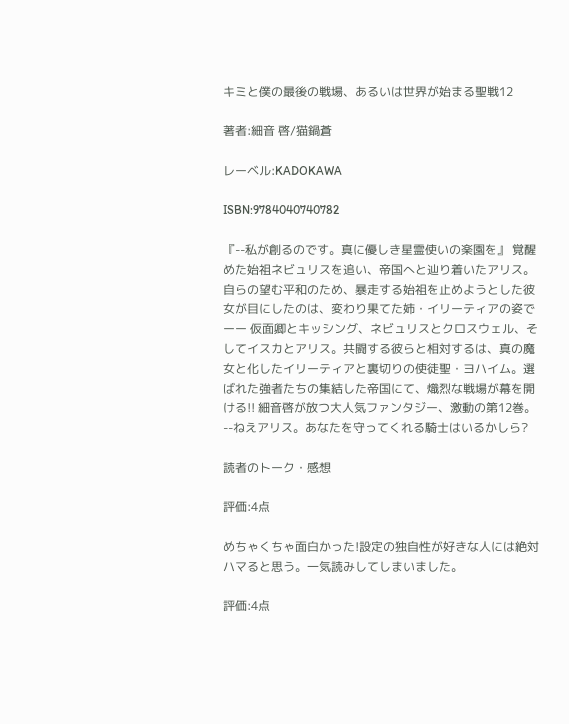キミと僕の最後の戦場、あるいは世界が始まる聖戦12

著者:細音 啓/猫鍋蒼

レーベル:KADOKAWA

ISBN:9784040740782

『--私が創るのです。真に優しき星霊使いの楽園を』 覚醒めた始祖ネビュリスを追い、帝国へと辿り着いたアリス。自らの望む平和のため、暴走する始祖を止めようとした彼女が目にしたのは、変わり果てた姉・イリーティアの姿でーー 仮面卿とキッシング、ネビュリスとクロスウェル、そしてイスカとアリス。共闘する彼らと相対するは、真の魔女と化したイリーティアと裏切りの使徒聖・ヨハイム。選ばれた強者たちの集結した帝国にて、熾烈な戦場が幕を開ける!! 細音啓が放つ大人気ファンタジー、激動の第12巻。--ねえアリス。あなたを守ってくれる騎士はいるかしら?

読者のトーク・感想

評価:4点

めちゃくちゃ面白かった!設定の独自性が好きな人には絶対ハマると思う。一気読みしてしまいました。

評価:4点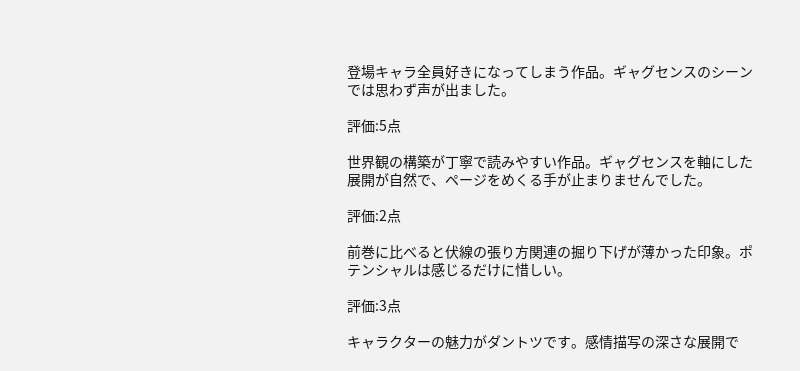登場キャラ全員好きになってしまう作品。ギャグセンスのシーンでは思わず声が出ました。

評価:5点

世界観の構築が丁寧で読みやすい作品。ギャグセンスを軸にした展開が自然で、ページをめくる手が止まりませんでした。

評価:2点

前巻に比べると伏線の張り方関連の掘り下げが薄かった印象。ポテンシャルは感じるだけに惜しい。

評価:3点

キャラクターの魅力がダントツです。感情描写の深さな展開で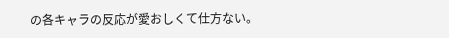の各キャラの反応が愛おしくて仕方ない。